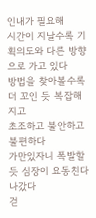인내가 필요해
시간이 지날수록 기획의도와 다른 방향으로 가고 있다
방법을 찾아볼수록 더 꼬인 듯 복잡해지고
초조하고 불안하고 불편하다
가만있자니 폭발할 듯 심장이 요동친다
나갔다
걷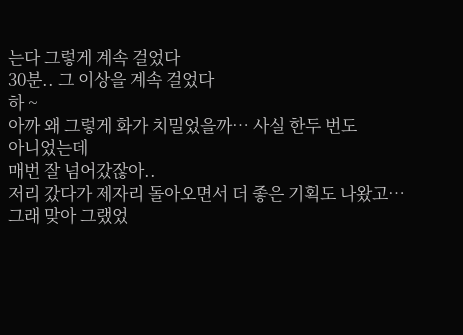는다 그렇게 계속 걸었다
30분.. 그 이상을 계속 걸었다
하 ~
아까 왜 그렇게 화가 치밀었을까… 사실 한두 번도
아니었는데
매번 잘 넘어갔잖아..
저리 갔다가 제자리 돌아오면서 더 좋은 기획도 나왔고…
그래 맞아 그랬었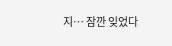지… 잠깐 잊었다